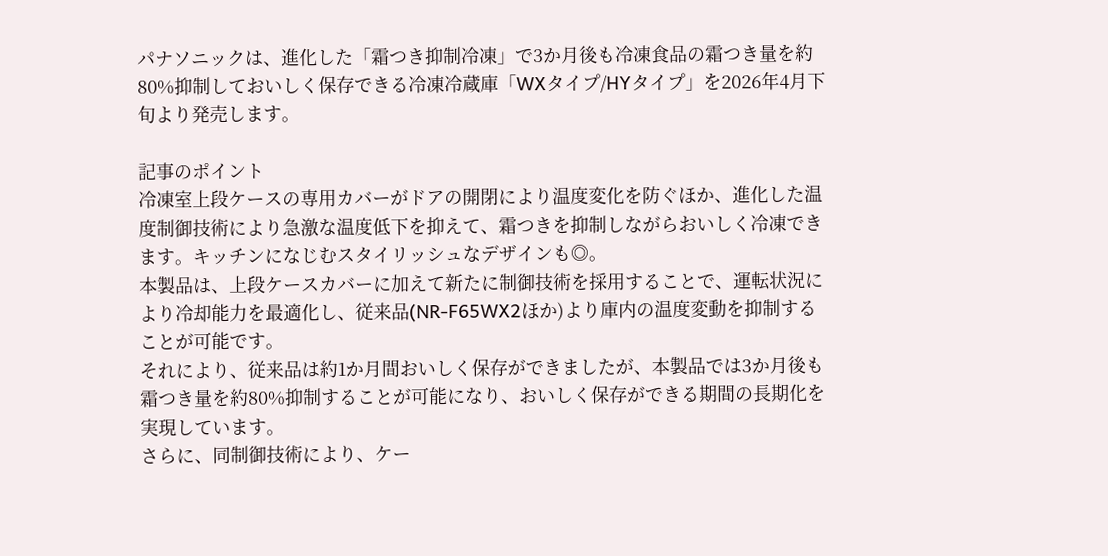パナソニックは、進化した「霜つき抑制冷凍」で3か月後も冷凍食品の霜つき量を約80%抑制しておいしく保存できる冷凍冷蔵庫「WXタイプ/HYタイプ」を2026年4月下旬より発売します。

記事のポイント
冷凍室上段ケースの専用カバーがドアの開閉により温度変化を防ぐほか、進化した温度制御技術により急激な温度低下を抑えて、霜つきを抑制しながらおいしく冷凍できます。キッチンになじむスタイリッシュなデザインも◎。
本製品は、上段ケースカバーに加えて新たに制御技術を採用することで、運転状況により冷却能力を最適化し、従来品(NR-F65WX2ほか)より庫内の温度変動を抑制することが可能です。
それにより、従来品は約1か月間おいしく保存ができましたが、本製品では3か月後も霜つき量を約80%抑制することが可能になり、おいしく保存ができる期間の長期化を実現しています。
さらに、同制御技術により、ケー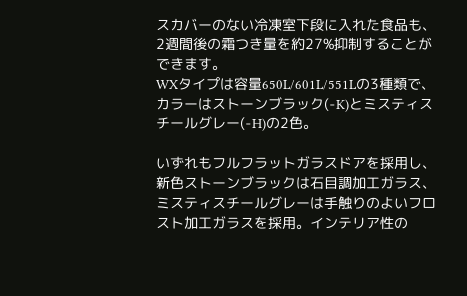スカバーのない冷凍室下段に入れた食品も、2週間後の霜つき量を約27%抑制することができます。
WXタイプは容量650L/601L/551Lの3種類で、カラーはストーンブラック(-K)とミスティスチールグレー(-H)の2色。

いずれもフルフラットガラスドアを採用し、新色ストーンブラックは石目調加工ガラス、ミスティスチールグレーは手触りのよいフロスト加工ガラスを採用。インテリア性の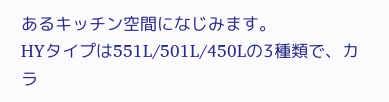あるキッチン空間になじみます。
HYタイプは551L/501L/450Lの3種類で、カラ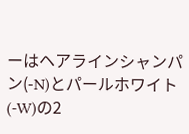ーはヘアラインシャンパン(-N)とパールホワイト(-W)の2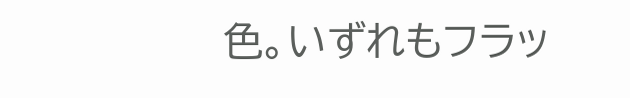色。いずれもフラッ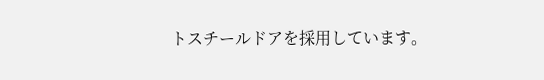トスチールドアを採用しています。